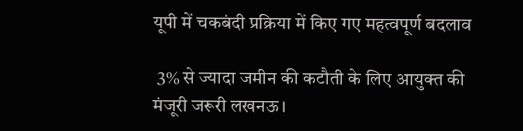यूपी में चकबंदी प्रक्रिया में किए गए महत्वपूर्ण बदलाव

 3% से ज्यादा जमीन की कटौती के लिए आयुक्त की मंजूरी जरूरी लखनऊ।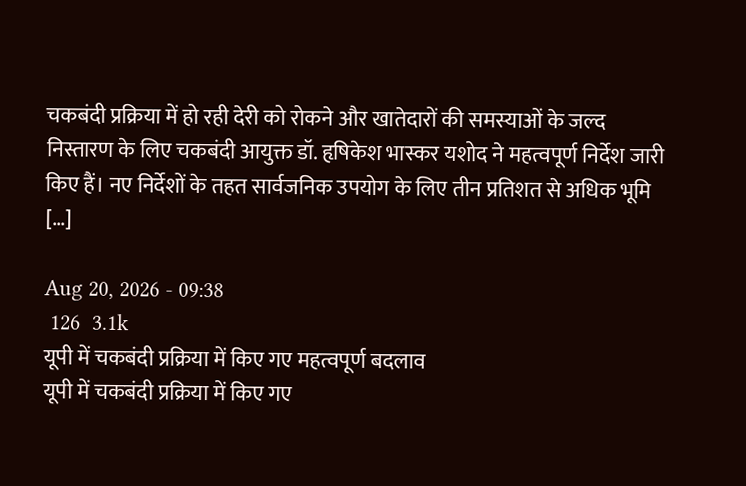चकबंदी प्रक्रिया में हो रही देरी को रोकने और खातेदारों की समस्याओं के जल्द निस्तारण के लिए चकबंदी आयुक्त डॉ. हृषिकेश भास्कर यशोद ने महत्वपूर्ण निर्देश जारी किए हैं। नए निर्देशों के तहत सार्वजनिक उपयोग के लिए तीन प्रतिशत से अधिक भूमि […]

Aug 20, 2026 - 09:38
 126  3.1k
यूपी में चकबंदी प्रक्रिया में किए गए महत्वपूर्ण बदलाव
यूपी में चकबंदी प्रक्रिया में किए गए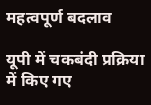महत्वपूर्ण बदलाव

यूपी में चकबंदी प्रक्रिया में किए गए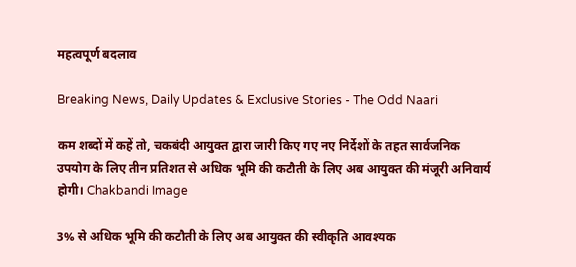महत्वपूर्ण बदलाव

Breaking News, Daily Updates & Exclusive Stories - The Odd Naari

कम शब्दों में कहें तो, चकबंदी आयुक्त द्वारा जारी किए गए नए निर्देशों के तहत सार्वजनिक उपयोग के लिए तीन प्रतिशत से अधिक भूमि की कटौती के लिए अब आयुक्त की मंजूरी अनिवार्य होगी। Chakbandi Image

3% से अधिक भूमि की कटौती के लिए अब आयुक्त की स्वीकृति आवश्यक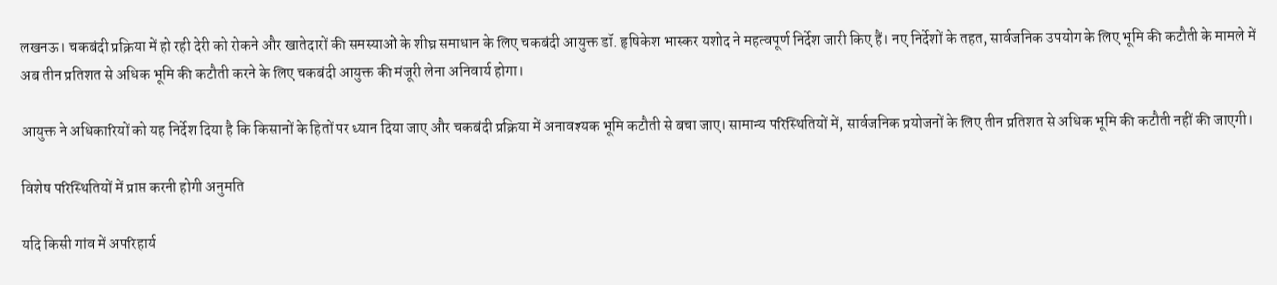लखनऊ। चकबंदी प्रक्रिया में हो रही देरी को रोकने और खातेदारों की समस्याओं के शीघ्र समाधान के लिए चकबंदी आयुक्त डॉ. हृषिकेश भास्कर यशोद ने महत्वपूर्ण निर्देश जारी किए हैं। नए निर्देशों के तहत, सार्वजनिक उपयोग के लिए भूमि की कटौती के मामले में अब तीन प्रतिशत से अधिक भूमि की कटौती करने के लिए चकबंदी आयुक्त की मंजूरी लेना अनिवार्य होगा।

आयुक्त ने अधिकारियों को यह निर्देश दिया है कि किसानों के हितों पर ध्यान दिया जाए और चकबंदी प्रक्रिया में अनावश्यक भूमि कटौती से बचा जाए। सामान्य परिस्थितियों में, सार्वजनिक प्रयोजनों के लिए तीन प्रतिशत से अधिक भूमि की कटौती नहीं की जाएगी।

विशेष परिस्थितियों में प्राप्त करनी होगी अनुमति

यदि किसी गांव में अपरिहार्य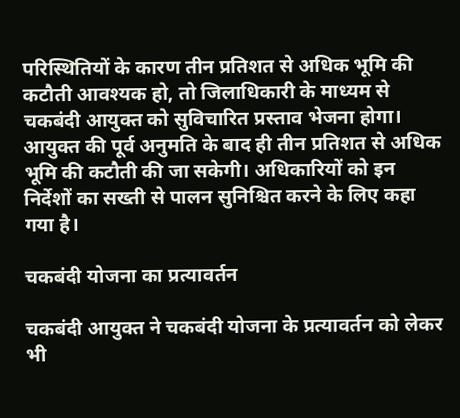परिस्थितियों के कारण तीन प्रतिशत से अधिक भूमि की कटौती आवश्यक हो, तो जिलाधिकारी के माध्यम से चकबंदी आयुक्त को सुविचारित प्रस्ताव भेजना होगा। आयुक्त की पूर्व अनुमति के बाद ही तीन प्रतिशत से अधिक भूमि की कटौती की जा सकेगी। अधिकारियों को इन निर्देशों का सख्ती से पालन सुनिश्चित करने के लिए कहा गया है।

चकबंदी योजना का प्रत्यावर्तन

चकबंदी आयुक्त ने चकबंदी योजना के प्रत्यावर्तन को लेकर भी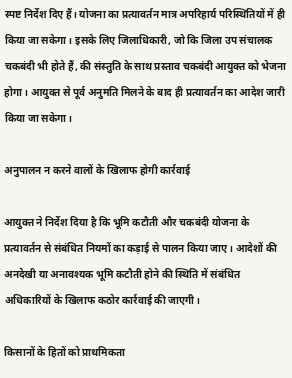स्पष्ट निर्देश दिए हैं। योजना का प्रत्यावर्तन मात्र अपरिहार्य परिस्थितियों में ही किया जा सकेगा। इसके लिए जिलाधिकारी, जो कि जिला उप संचालक चकबंदी भी होते हैं, की संस्तुति के साथ प्रस्ताव चकबंदी आयुक्त को भेजना होगा। आयुक्त से पूर्व अनुमति मिलने के बाद ही प्रत्यावर्तन का आदेश जारी किया जा सकेगा।

अनुपालन न करने वालों के खिलाफ होगी कार्रवाई

आयुक्त ने निर्देश दिया है कि भूमि कटौती और चकबंदी योजना के प्रत्यावर्तन से संबंधित नियमों का कड़ाई से पालन किया जाए। आदेशों की अनदेखी या अनावश्यक भूमि कटौती होने की स्थिति में संबंधित अधिकारियों के खिलाफ कठोर कार्रवाई की जाएगी।

किसानों के हितों को प्राथमिकता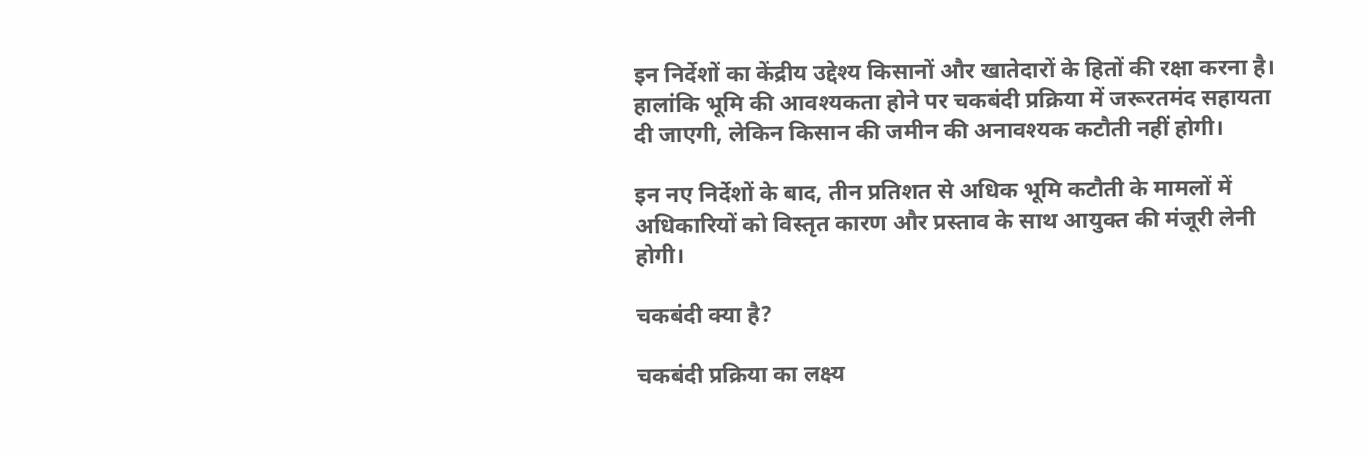इन निर्देशों का केंद्रीय उद्देश्य किसानों और खातेदारों के हितों की रक्षा करना है। हालांकि भूमि की आवश्यकता होने पर चकबंदी प्रक्रिया में जरूरतमंद सहायता दी जाएगी, लेकिन किसान की जमीन की अनावश्यक कटौती नहीं होगी।

इन नए निर्देशों के बाद, तीन प्रतिशत से अधिक भूमि कटौती के मामलों में अधिकारियों को विस्तृत कारण और प्रस्ताव के साथ आयुक्त की मंजूरी लेनी होगी।

चकबंदी क्या है?

चकबंदी प्रक्रिया का लक्ष्य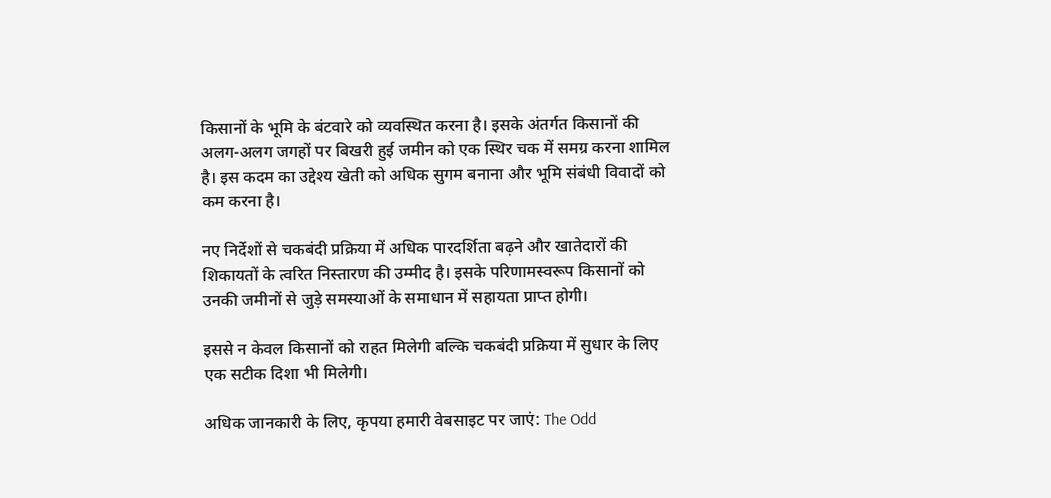किसानों के भूमि के बंटवारे को व्यवस्थित करना है। इसके अंतर्गत किसानों की अलग-अलग जगहों पर बिखरी हुई जमीन को एक स्थिर चक में समग्र करना शामिल है। इस कदम का उद्देश्य खेती को अधिक सुगम बनाना और भूमि संबंधी विवादों को कम करना है।

नए निर्देशों से चकबंदी प्रक्रिया में अधिक पारदर्शिता बढ़ने और खातेदारों की शिकायतों के त्वरित निस्तारण की उम्मीद है। इसके परिणामस्वरूप किसानों को उनकी जमीनों से जुड़े समस्याओं के समाधान में सहायता प्राप्त होगी।

इससे न केवल किसानों को राहत मिलेगी बल्कि चकबंदी प्रक्रिया में सुधार के लिए एक सटीक दिशा भी मिलेगी।

अधिक जानकारी के लिए, कृपया हमारी वेबसाइट पर जाएं: The Odd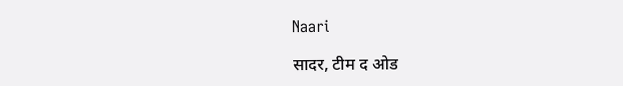Naari

सादर, टीम द ओड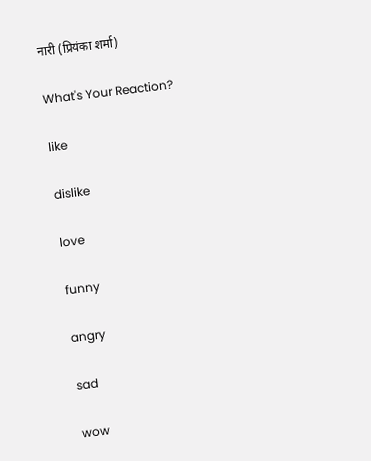नारी (प्रियंका शर्मा)

What's Your Reaction?

like

dislike

love

funny

angry

sad

wow